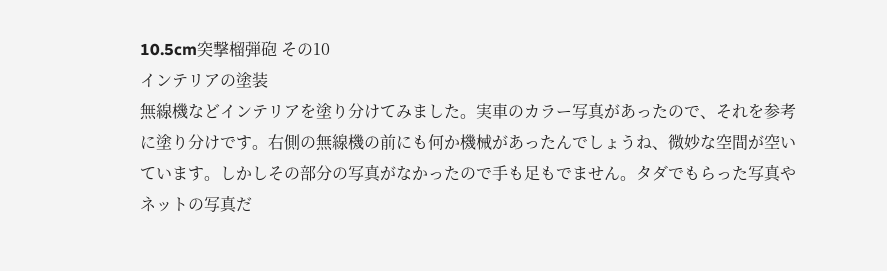10.5cm突撃榴弾砲 その10
インテリアの塗装
無線機などインテリアを塗り分けてみました。実車のカラー写真があったので、それを参考に塗り分けです。右側の無線機の前にも何か機械があったんでしょうね、微妙な空間が空いています。しかしその部分の写真がなかったので手も足もでません。タダでもらった写真やネットの写真だ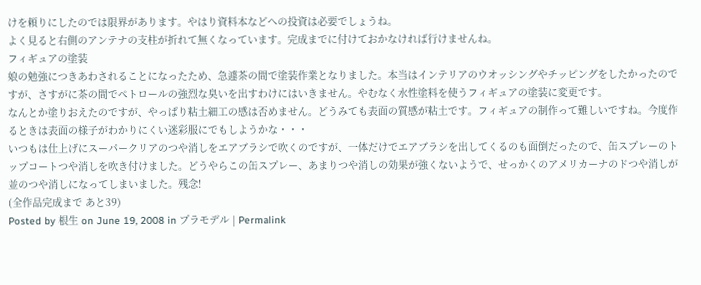けを頼りにしたのでは限界があります。やはり資料本などへの投資は必要でしょうね。
よく見ると右側のアンテナの支柱が折れて無くなっています。完成までに付けておかなければ行けませんね。
フィギュアの塗装
娘の勉強につきあわされることになったため、急遽茶の間で塗装作業となりました。本当はインテリアのウオッシングやチッピングをしたかったのですが、さすがに茶の間でペトロールの強烈な臭いを出すわけにはいきません。やむなく水性塗料を使うフィギュアの塗装に変更です。
なんとか塗りおえたのですが、やっぱり粘土細工の感は否めません。どうみても表面の質感が粘土です。フィギュアの制作って難しいですね。今度作るときは表面の様子がわかりにくい迷彩服にでもしようかな・・・
いつもは仕上げにスーパークリアのつや消しをエアブラシで吹くのですが、一体だけでエアブラシを出してくるのも面倒だったので、缶スプレーのトップコートつや消しを吹き付けました。どうやらこの缶スプレー、あまりつや消しの効果が強くないようで、せっかくのアメリカーナのドつや消しが並のつや消しになってしまいました。残念!
(全作品完成まで あと39)
Posted by 根生 on June 19, 2008 in プラモデル | Permalink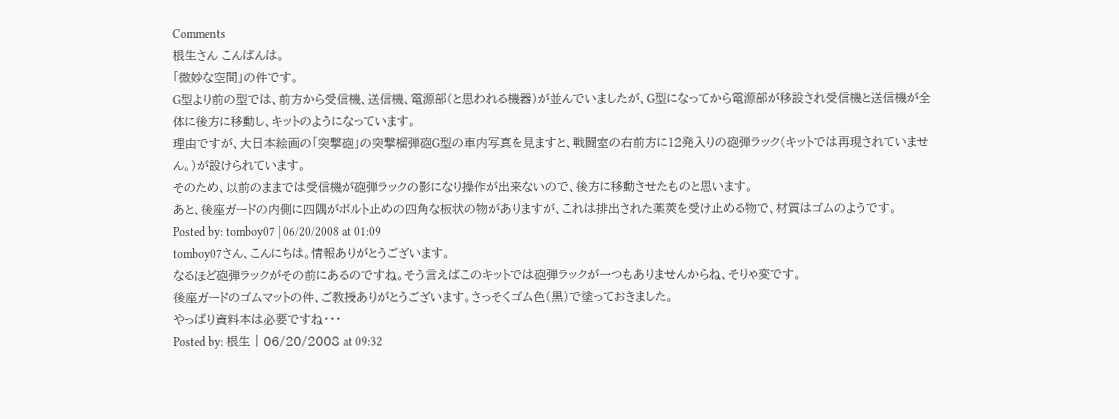Comments
根生さん こんばんは。
「微妙な空間」の件です。
G型より前の型では、前方から受信機、送信機、電源部(と思われる機器)が並んでいましたが、G型になってから電源部が移設され受信機と送信機が全体に後方に移動し、キットのようになっています。
理由ですが、大日本絵画の「突撃砲」の突撃榴弾砲G型の車内写真を見ますと、戦闘室の右前方に12発入りの砲弾ラック(キットでは再現されていません。)が設けられています。
そのため、以前のままでは受信機が砲弾ラックの影になり操作が出来ないので、後方に移動させたものと思います。
あと、後座ガードの内側に四隅がボルト止めの四角な板状の物がありますが、これは排出された薬莢を受け止める物で、材質はゴムのようです。
Posted by: tomboy07 | 06/20/2008 at 01:09
tomboy07さん、こんにちは。情報ありがとうございます。
なるほど砲弾ラックがその前にあるのですね。そう言えばこのキットでは砲弾ラックが一つもありませんからね、そりゃ変です。
後座ガードのゴムマットの件、ご教授ありがとうございます。さっそくゴム色(黒)で塗っておきました。
やっぱり資料本は必要ですね・・・
Posted by: 根生 | 06/20/2008 at 09:32